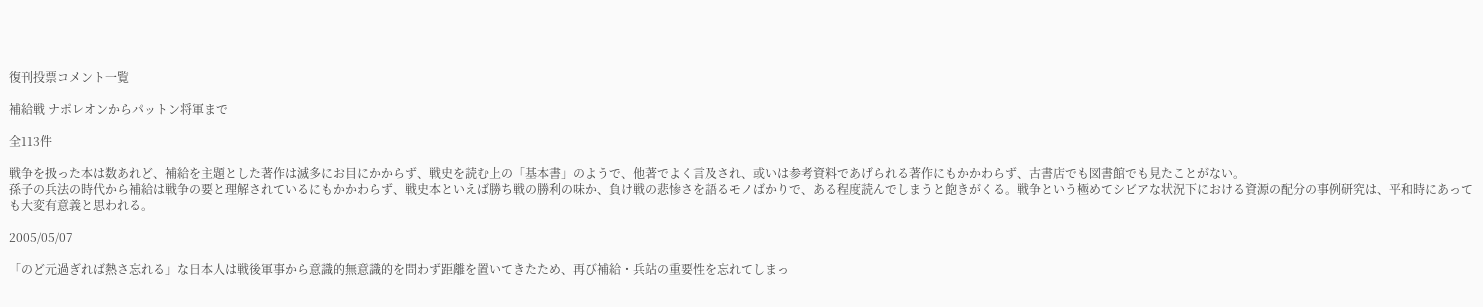復刊投票コメント一覧

補給戦 ナポレオンからパットン将軍まで

全113件

戦争を扱った本は数あれど、補給を主題とした著作は滅多にお目にかからず、戦史を読む上の「基本書」のようで、他著でよく言及され、或いは参考資料であげられる著作にもかかわらず、古書店でも図書館でも見たことがない。
孫子の兵法の時代から補給は戦争の要と理解されているにもかかわらず、戦史本といえば勝ち戦の勝利の味か、負け戦の悲惨さを語るモノばかりで、ある程度読んでしまうと飽きがくる。戦争という極めてシビアな状況下における資源の配分の事例研究は、平和時にあっても大変有意義と思われる。

2005/05/07

「のど元過ぎれば熱さ忘れる」な日本人は戦後軍事から意識的無意識的を問わず距離を置いてきたため、再び補給・兵站の重要性を忘れてしまっ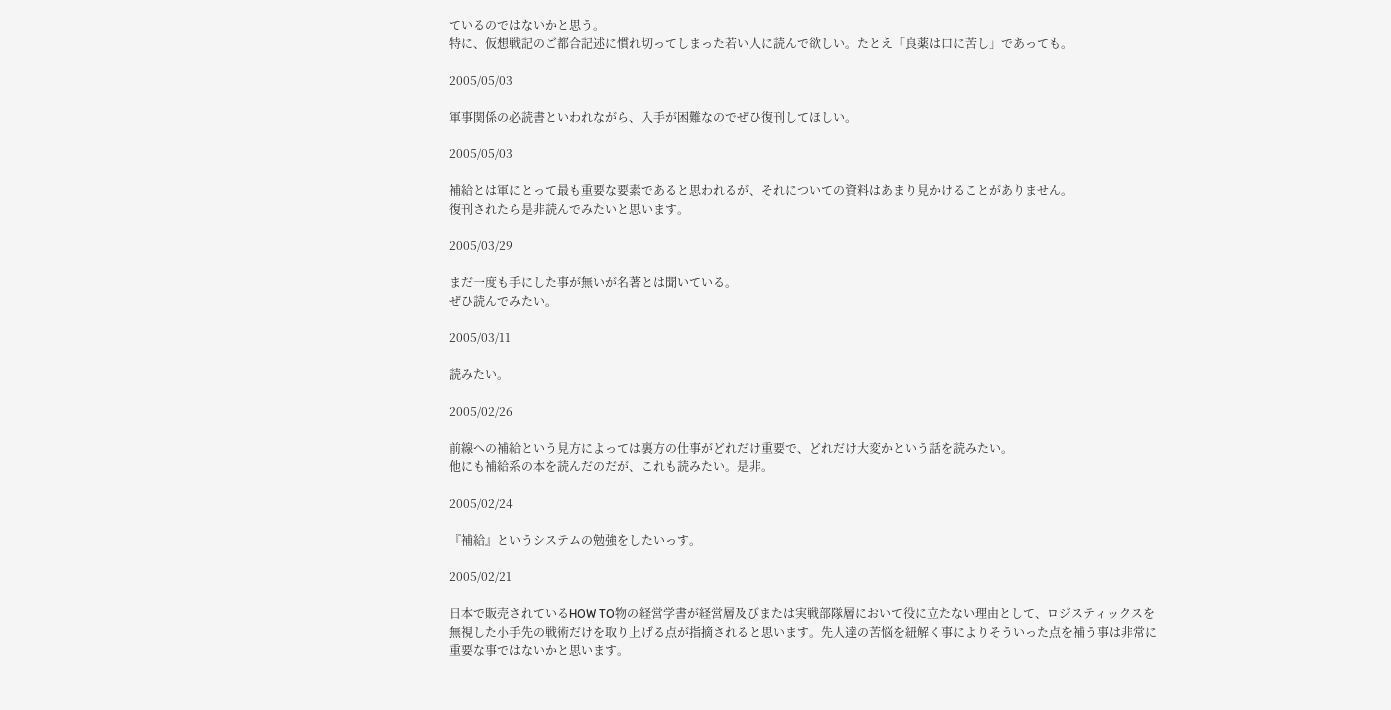ているのではないかと思う。
特に、仮想戦記のご都合記述に慣れ切ってしまった若い人に読んで欲しい。たとえ「良薬は口に苦し」であっても。

2005/05/03

軍事関係の必読書といわれながら、入手が困難なのでぜひ復刊してほしい。

2005/05/03

補給とは軍にとって最も重要な要素であると思われるが、それについての資料はあまり見かけることがありません。
復刊されたら是非読んでみたいと思います。

2005/03/29

まだ一度も手にした事が無いが名著とは聞いている。
ぜひ読んでみたい。

2005/03/11

読みたい。

2005/02/26

前線への補給という見方によっては裏方の仕事がどれだけ重要で、どれだけ大変かという話を読みたい。
他にも補給系の本を読んだのだが、これも読みたい。是非。

2005/02/24

『補給』というシステムの勉強をしたいっす。

2005/02/21

日本で販売されているHOW TO物の経営学書が経営層及びまたは実戦部隊層において役に立たない理由として、ロジスティックスを無視した小手先の戦術だけを取り上げる点が指摘されると思います。先人達の苦悩を紐解く事によりそういった点を補う事は非常に重要な事ではないかと思います。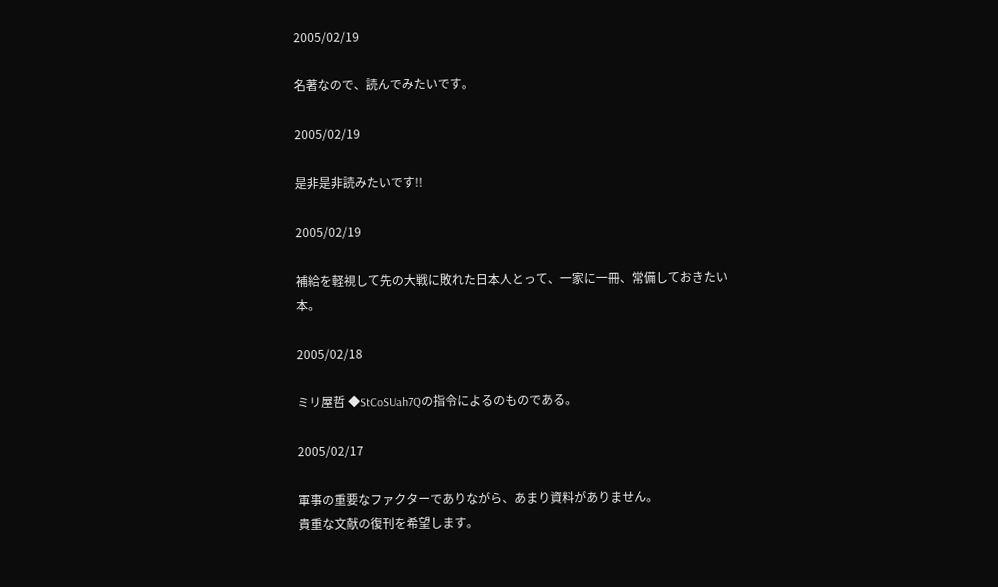2005/02/19

名著なので、読んでみたいです。

2005/02/19

是非是非読みたいです!!

2005/02/19

補給を軽視して先の大戦に敗れた日本人とって、一家に一冊、常備しておきたい本。

2005/02/18

ミリ屋哲 ◆StCoSUah7Qの指令によるのものである。

2005/02/17

軍事の重要なファクターでありながら、あまり資料がありません。
貴重な文献の復刊を希望します。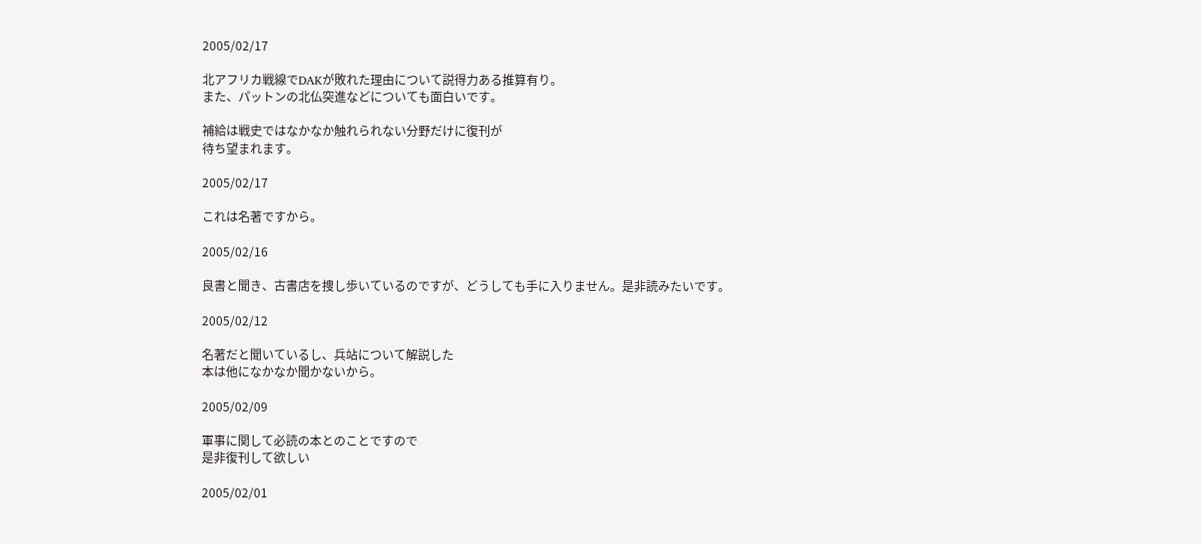2005/02/17

北アフリカ戦線でDAKが敗れた理由について説得力ある推算有り。
また、パットンの北仏突進などについても面白いです。

補給は戦史ではなかなか触れられない分野だけに復刊が
待ち望まれます。

2005/02/17

これは名著ですから。

2005/02/16

良書と聞き、古書店を捜し歩いているのですが、どうしても手に入りません。是非読みたいです。

2005/02/12

名著だと聞いているし、兵站について解説した
本は他になかなか聞かないから。

2005/02/09

軍事に関して必読の本とのことですので
是非復刊して欲しい

2005/02/01